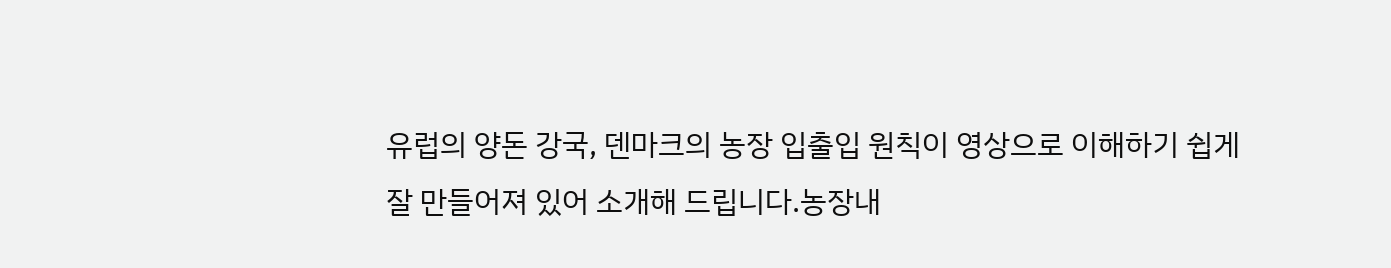유럽의 양돈 강국, 덴마크의 농장 입출입 원칙이 영상으로 이해하기 쉽게 잘 만들어져 있어 소개해 드립니다.농장내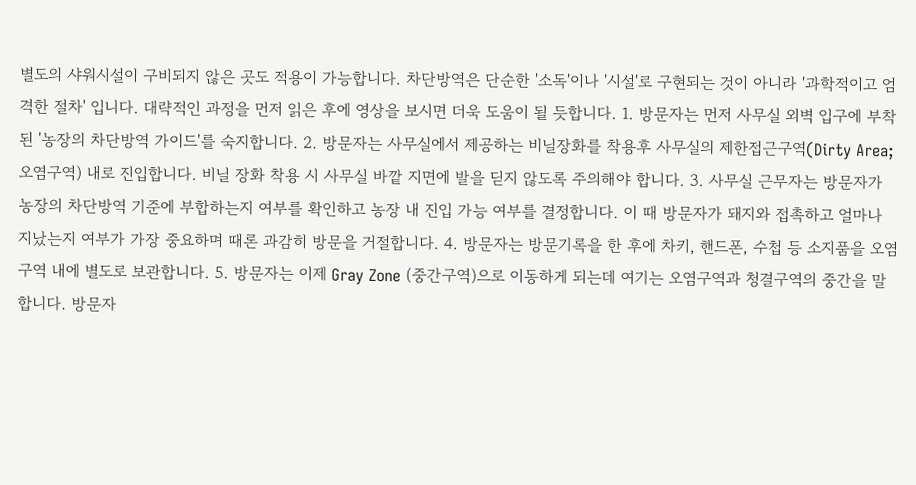별도의 샤워시설이 구비되지 않은 곳도 적용이 가능합니다. 차단방역은 단순한 '소독'이나 '시설'로 구현되는 것이 아니라 '과학적이고 엄격한 절차' 입니다. 대략적인 과정을 먼저 읽은 후에 영상을 보시면 더욱 도움이 될 듯합니다. 1. 방문자는 먼저 사무실 외벽 입구에 부착된 '농장의 차단방역 가이드'를 숙지합니다. 2. 방문자는 사무실에서 제공하는 비닐장화를 착용후 사무실의 제한접근구역(Dirty Area; 오염구역) 내로 진입합니다. 비닐 장화 착용 시 사무실 바깥 지면에 발을 딛지 않도록 주의해야 합니다. 3. 사무실 근무자는 방문자가 농장의 차단방역 기준에 부합하는지 여부를 확인하고 농장 내 진입 가능 여부를 결정합니다. 이 때 방문자가 돼지와 접촉하고 얼마나 지났는지 여부가 가장 중요하며 때론 과감히 방문을 거절합니다. 4. 방문자는 방문기록을 한 후에 차키, 핸드폰, 수첩 등 소지품을 오염구역 내에 별도로 보관합니다. 5. 방문자는 이제 Gray Zone (중간구역)으로 이동하게 되는데 여기는 오염구역과 청결구역의 중간을 말합니다. 방문자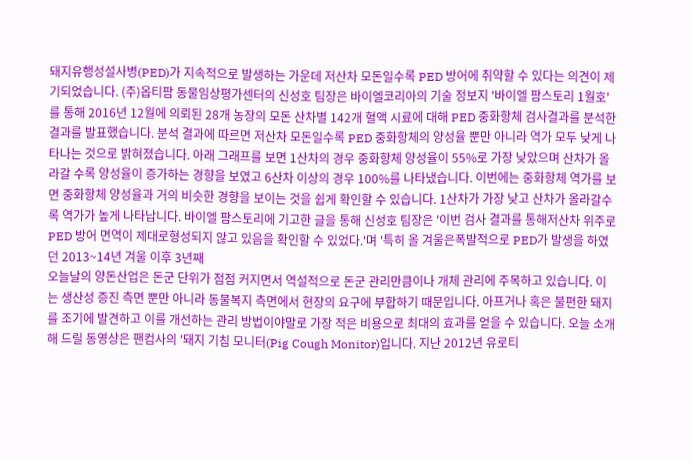돼지유행성설사병(PED)가 지속적으로 발생하는 가운데 저산차 모돈일수록 PED 방어에 취약할 수 있다는 의견이 제기되었습니다. (주)옵티팜 동물임상평가센터의 신성호 팀장은 바이엘코리아의 기술 정보지 '바이엘 팜스토리 1월호'를 통해 2016년 12월에 의뢰된 28개 농장의 모돈 산차별 142개 혈액 시료에 대해 PED 중화항체 검사결과를 분석한 결과를 발표했습니다. 분석 결과에 따르면 저산차 모돈일수록 PED 중화항체의 양성율 뿐만 아니라 역가 모두 낮게 나타나는 것으로 밝혀졌습니다. 아래 그래프를 보면 1산차의 경우 중화항체 양성율이 55%로 가장 낮았으며 산차가 올라갈 수록 양성율이 증가하는 경향을 보였고 6산차 이상의 경우 100%를 나타냈습니다. 이번에는 중화항체 역가를 보면 중화항체 양성율과 거의 비슷한 경향을 보이는 것을 쉽게 확인할 수 있습니다. 1산차가 가장 낮고 산차가 올라갈수록 역가가 높게 나타납니다. 바이엘 팜스토리에 기고한 글을 통해 신성호 팀장은 '이번 검사 결과를 통해저산차 위주로 PED 방어 면역이 제대로형성되지 않고 있음을 확인할 수 있었다.'며 '특히 올 겨울은폭발적으로 PED가 발생을 하였던 2013~14년 겨울 이후 3년째
오늘날의 양돈산업은 돈군 단위가 점점 커지면서 역설적으로 돈군 관리만큼이나 개체 관리에 주목하고 있습니다. 이는 생산성 증진 측면 뿐만 아니라 동물복지 측면에서 현장의 요구에 부합하기 때문입니다. 아프거나 혹은 불편한 돼지를 조기에 발견하고 이를 개선하는 관리 방법이야말로 가장 적은 비용으로 최대의 효과를 얻을 수 있습니다. 오늘 소개해 드릴 동영상은 팬컴사의 '돼지 기침 모니터(Pig Cough Monitor)입니다. 지난 2012년 유로티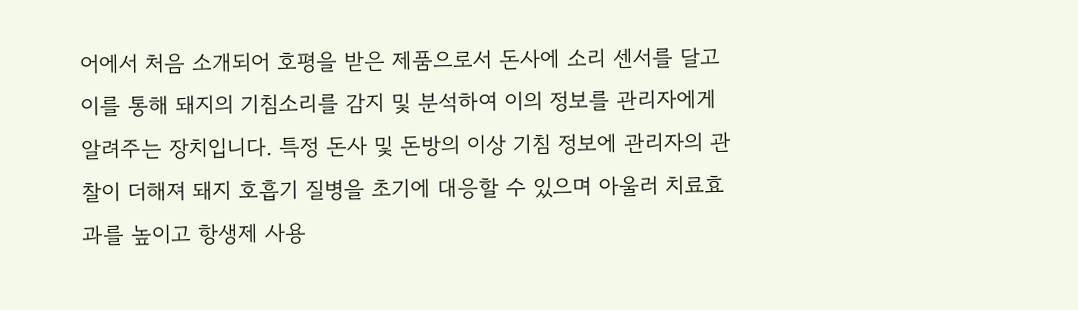어에서 처음 소개되어 호평을 받은 제품으로서 돈사에 소리 센서를 달고 이를 통해 돼지의 기침소리를 감지 및 분석하여 이의 정보를 관리자에게 알려주는 장치입니다. 특정 돈사 및 돈방의 이상 기침 정보에 관리자의 관찰이 더해져 돼지 호흡기 질병을 초기에 대응할 수 있으며 아울러 치료효과를 높이고 항생제 사용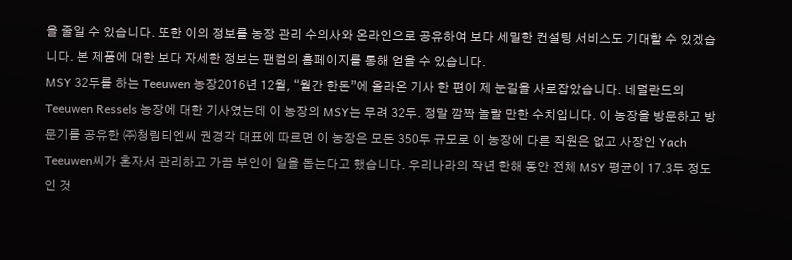을 줄일 수 있습니다. 또한 이의 정보를 농장 관리 수의사와 온라인으로 공유하여 보다 세밀한 컨설팅 서비스도 기대할 수 있겠습니다. 본 제품에 대한 보다 자세한 정보는 팬컴의 홈페이지를 통해 얻을 수 있습니다.
MSY 32두를 하는 Teeuwen 농장2016년 12월, “월간 한돈”에 올라온 기사 한 편이 제 눈길을 사로잡았습니다. 네덜란드의 Teeuwen Ressels 농장에 대한 기사였는데 이 농장의 MSY는 무려 32두. 정말 깜짝 놀랄 만한 수치입니다. 이 농장을 방문하고 방문기를 공유한 ㈜청림티엔씨 권경각 대표에 따르면 이 농장은 모돈 350두 규모로 이 농장에 다른 직원은 없고 사장인 Yach Teeuwen씨가 혼자서 관리하고 가끔 부인이 일을 돕는다고 했습니다. 우리나라의 작년 한해 동안 전체 MSY 평균이 17.3두 정도인 것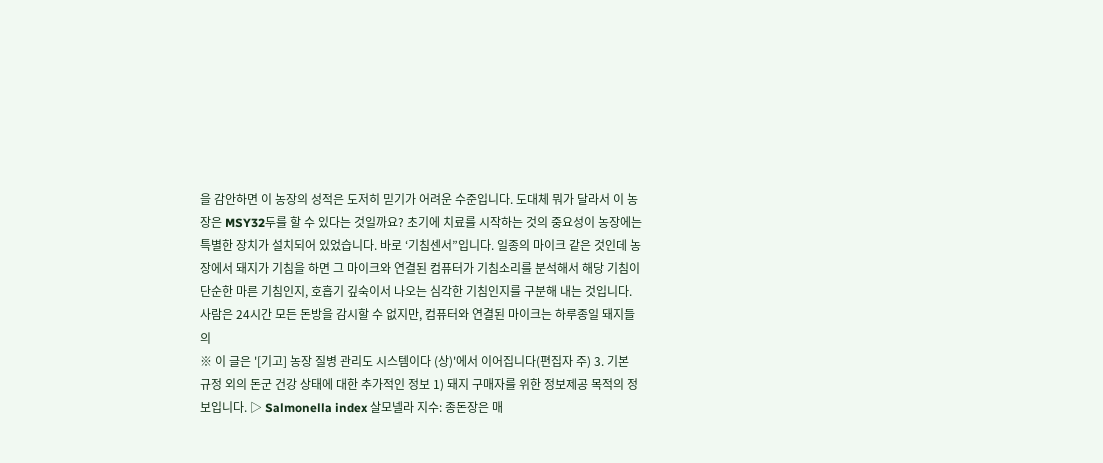을 감안하면 이 농장의 성적은 도저히 믿기가 어려운 수준입니다. 도대체 뭐가 달라서 이 농장은 MSY32두를 할 수 있다는 것일까요? 초기에 치료를 시작하는 것의 중요성이 농장에는 특별한 장치가 설치되어 있었습니다. 바로 ‘기침센서”입니다. 일종의 마이크 같은 것인데 농장에서 돼지가 기침을 하면 그 마이크와 연결된 컴퓨터가 기침소리를 분석해서 해당 기침이 단순한 마른 기침인지, 호흡기 깊숙이서 나오는 심각한 기침인지를 구분해 내는 것입니다. 사람은 24시간 모든 돈방을 감시할 수 없지만, 컴퓨터와 연결된 마이크는 하루종일 돼지들의
※ 이 글은 '[기고] 농장 질병 관리도 시스템이다 (상)'에서 이어집니다(편집자 주) 3. 기본 규정 외의 돈군 건강 상태에 대한 추가적인 정보 1) 돼지 구매자를 위한 정보제공 목적의 정보입니다. ▷ Salmonella index 살모넬라 지수: 종돈장은 매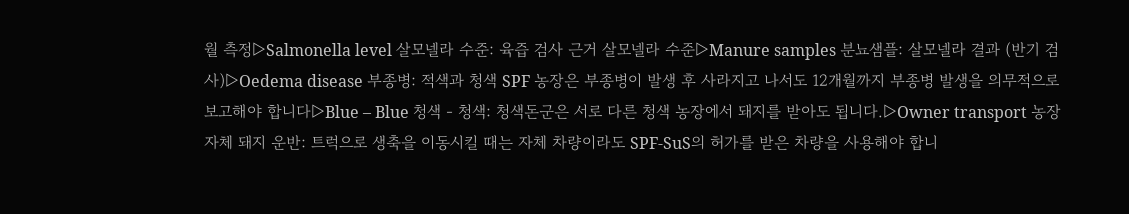월 측정▷Salmonella level 살모넬라 수준: 육즙 검사 근거 살모넬라 수준▷Manure samples 분뇨샘플: 살모넬라 결과 (반기 검사)▷Oedema disease 부종병: 적색과 청색 SPF 농장은 부종병이 발생 후 사라지고 나서도 12개월까지 부종병 발생을 의무적으로 보고해야 합니다▷Blue – Blue 청색 - 청색: 청색돈군은 서로 다른 청색 농장에서 돼지를 받아도 됩니다.▷Owner transport 농장 자체 돼지 운반: 트럭으로 생축을 이동시킬 때는 자체 차량이라도 SPF-SuS의 허가를 받은 차량을 사용해야 합니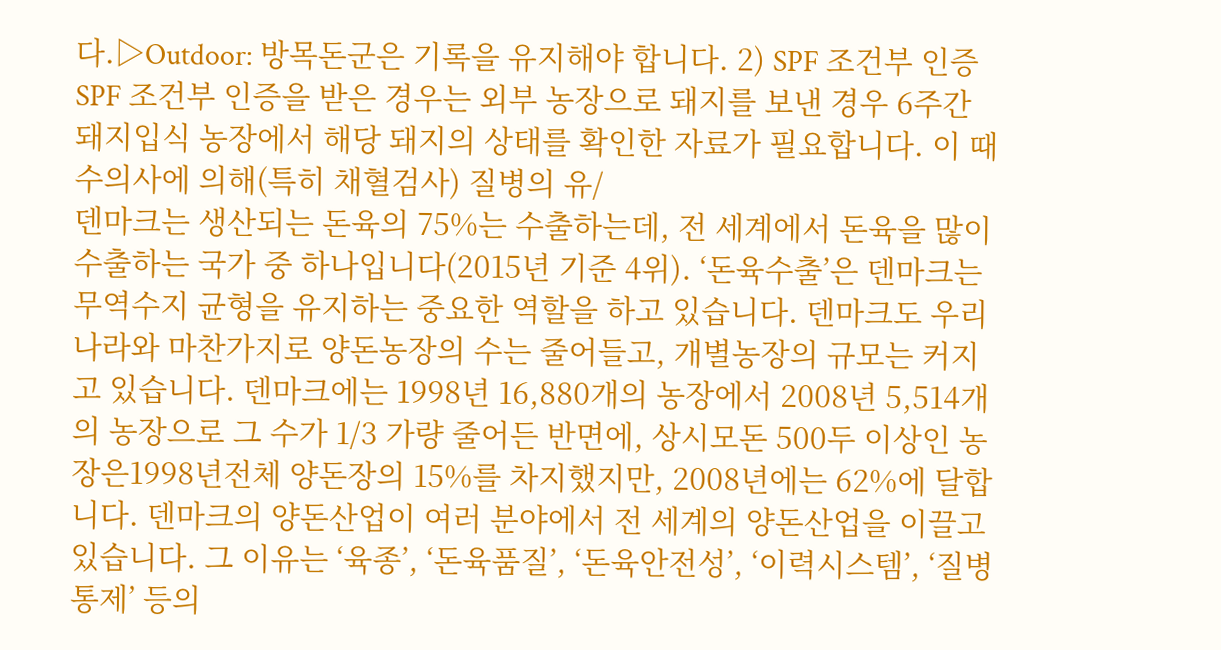다.▷Outdoor: 방목돈군은 기록을 유지해야 합니다. 2) SPF 조건부 인증SPF 조건부 인증을 받은 경우는 외부 농장으로 돼지를 보낸 경우 6주간 돼지입식 농장에서 해당 돼지의 상태를 확인한 자료가 필요합니다. 이 때 수의사에 의해(특히 채혈검사) 질병의 유/
덴마크는 생산되는 돈육의 75%는 수출하는데, 전 세계에서 돈육을 많이 수출하는 국가 중 하나입니다(2015년 기준 4위). ‘돈육수출’은 덴마크는 무역수지 균형을 유지하는 중요한 역할을 하고 있습니다. 덴마크도 우리나라와 마찬가지로 양돈농장의 수는 줄어들고, 개별농장의 규모는 커지고 있습니다. 덴마크에는 1998년 16,880개의 농장에서 2008년 5,514개의 농장으로 그 수가 1/3 가량 줄어든 반면에, 상시모돈 500두 이상인 농장은1998년전체 양돈장의 15%를 차지했지만, 2008년에는 62%에 달합니다. 덴마크의 양돈산업이 여러 분야에서 전 세계의 양돈산업을 이끌고 있습니다. 그 이유는 ‘육종’, ‘돈육품질’, ‘돈육안전성’, ‘이력시스템’, ‘질병통제’ 등의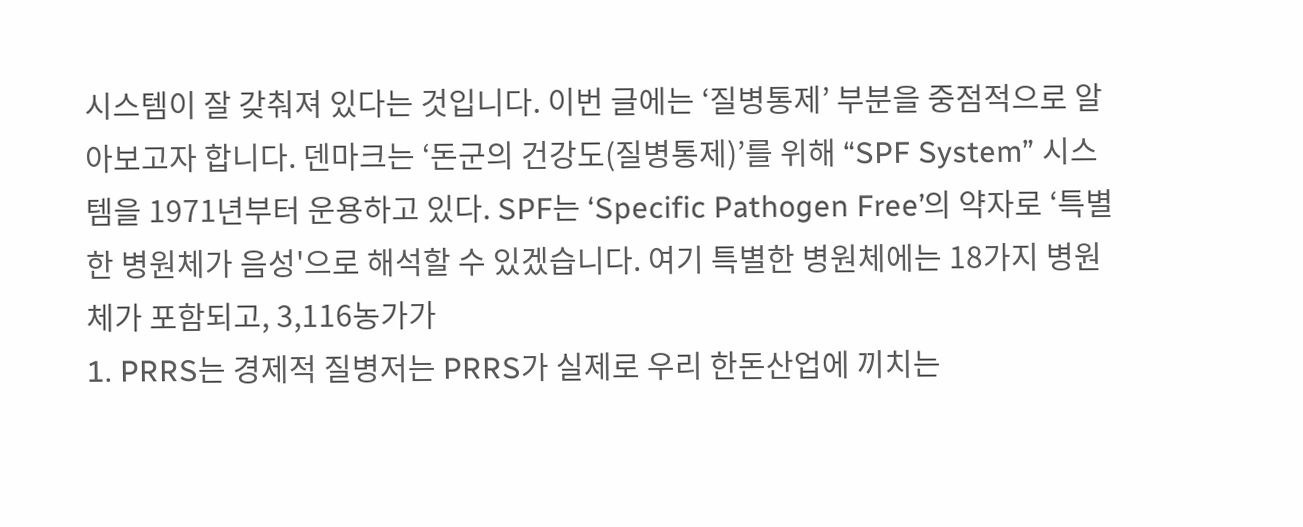시스템이 잘 갖춰져 있다는 것입니다. 이번 글에는 ‘질병통제’ 부분을 중점적으로 알아보고자 합니다. 덴마크는 ‘돈군의 건강도(질병통제)’를 위해 “SPF System” 시스템을 1971년부터 운용하고 있다. SPF는 ‘Specific Pathogen Free’의 약자로 ‘특별한 병원체가 음성'으로 해석할 수 있겠습니다. 여기 특별한 병원체에는 18가지 병원체가 포함되고, 3,116농가가
1. PRRS는 경제적 질병저는 PRRS가 실제로 우리 한돈산업에 끼치는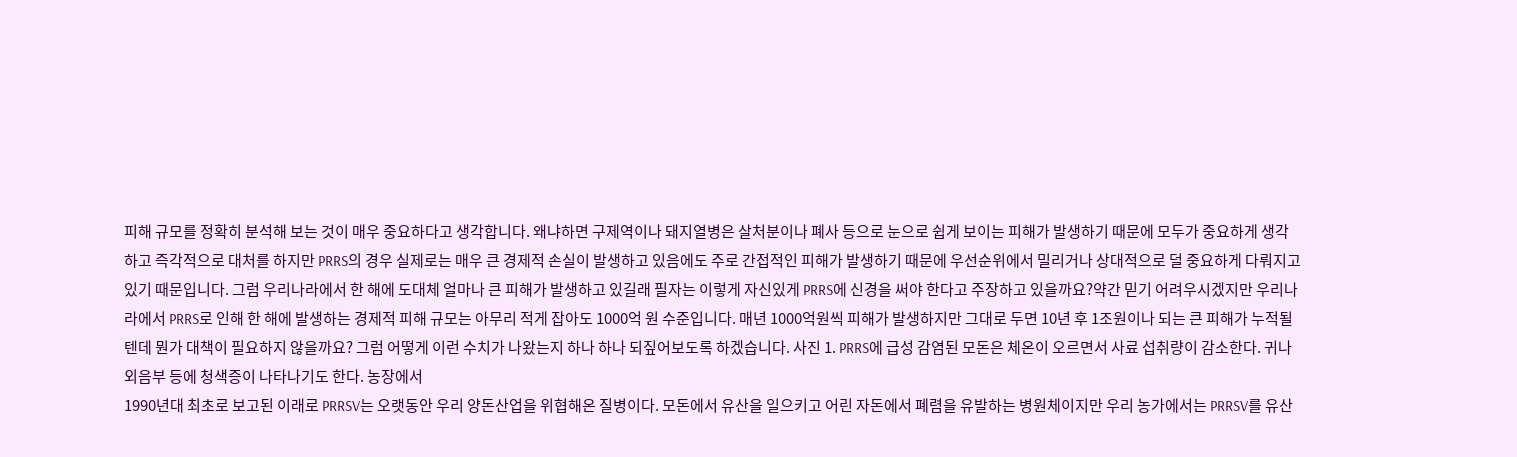피해 규모를 정확히 분석해 보는 것이 매우 중요하다고 생각합니다. 왜냐하면 구제역이나 돼지열병은 살처분이나 폐사 등으로 눈으로 쉽게 보이는 피해가 발생하기 때문에 모두가 중요하게 생각하고 즉각적으로 대처를 하지만 PRRS의 경우 실제로는 매우 큰 경제적 손실이 발생하고 있음에도 주로 간접적인 피해가 발생하기 때문에 우선순위에서 밀리거나 상대적으로 덜 중요하게 다뤄지고 있기 때문입니다. 그럼 우리나라에서 한 해에 도대체 얼마나 큰 피해가 발생하고 있길래 필자는 이렇게 자신있게 PRRS에 신경을 써야 한다고 주장하고 있을까요?약간 믿기 어려우시겠지만 우리나라에서 PRRS로 인해 한 해에 발생하는 경제적 피해 규모는 아무리 적게 잡아도 1000억 원 수준입니다. 매년 1000억원씩 피해가 발생하지만 그대로 두면 10년 후 1조원이나 되는 큰 피해가 누적될텐데 뭔가 대책이 필요하지 않을까요? 그럼 어떻게 이런 수치가 나왔는지 하나 하나 되짚어보도록 하겠습니다. 사진 1. PRRS에 급성 감염된 모돈은 체온이 오르면서 사료 섭취량이 감소한다. 귀나 외음부 등에 청색증이 나타나기도 한다. 농장에서
1990년대 최초로 보고된 이래로 PRRSV는 오랫동안 우리 양돈산업을 위협해온 질병이다. 모돈에서 유산을 일으키고 어린 자돈에서 폐렴을 유발하는 병원체이지만 우리 농가에서는 PRRSV를 유산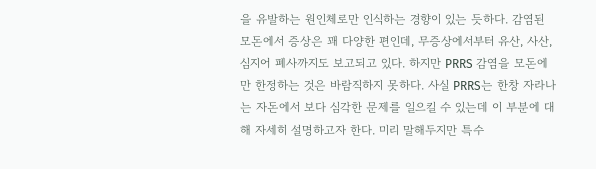을 유발하는 원인체로만 인식하는 경향이 있는 듯하다. 감염된 모돈에서 증상은 꽤 다양한 편인데, 무증상에서부터 유산, 사산, 심지어 폐사까지도 보고되고 있다. 하지만 PRRS 감염을 모돈에만 한정하는 것은 바람직하지 못하다. 사실 PRRS는 한창 자라나는 자돈에서 보다 심각한 문제를 일으킬 수 있는데 이 부분에 대해 자세히 설명하고자 한다. 미리 말해두지만 특수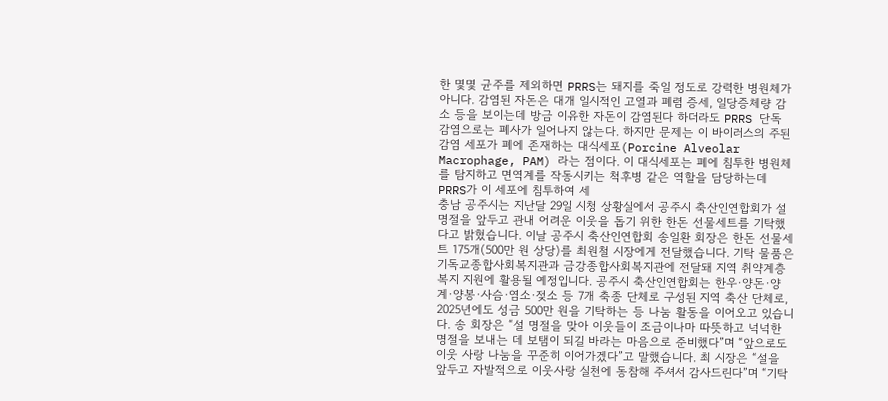한 몇몇 균주를 제외하면 PRRS는 돼지를 죽일 정도로 강력한 병원체가 아니다. 감염된 자돈은 대개 일시적인 고열과 폐렴 증세, 일당증체량 감소 등을 보이는데 방금 이유한 자돈이 감염된다 하더라도 PRRS 단독 감염으로는 폐사가 일어나지 않는다. 하지만 문제는 이 바이러스의 주된 감염 세포가 폐에 존재하는 대식세포(Porcine Alveolar Macrophage, PAM) 라는 점이다. 이 대식세포는 폐에 침투한 병원체를 탐지하고 면역계를 작동시키는 척후병 같은 역할을 담당하는데 PRRS가 이 세포에 침투하여 세
충남 공주시는 지난달 29일 시청 상황실에서 공주시 축산인연합회가 설 명절을 앞두고 관내 어려운 이웃을 돕기 위한 한돈 선물세트를 기탁했다고 밝혔습니다. 이날 공주시 축산인연합회 송일환 회장은 한돈 선물세트 175개(500만 원 상당)를 최원철 시장에게 전달했습니다. 기탁 물품은 기독교종합사회복지관과 금강종합사회복지관에 전달돼 지역 취약계층 복지 지원에 활용될 예정입니다. 공주시 축산인연합회는 한우·양돈·양계·양봉·사슴·염소·젖소 등 7개 축종 단체로 구성된 지역 축산 단체로, 2025년에도 성금 500만 원을 기탁하는 등 나눔 활동을 이어오고 있습니다. 송 회장은 “설 명절을 맞아 이웃들이 조금이나마 따뜻하고 넉넉한 명절을 보내는 데 보탬이 되길 바라는 마음으로 준비했다”며 “앞으로도 이웃 사랑 나눔을 꾸준히 이어가겠다”고 말했습니다. 최 시장은 “설을 앞두고 자발적으로 이웃사랑 실천에 동참해 주셔서 감사드린다”며 “기탁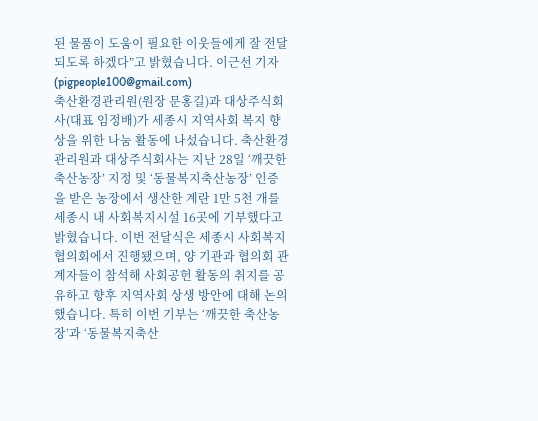된 물품이 도움이 필요한 이웃들에게 잘 전달되도록 하겠다”고 밝혔습니다. 이근선 기자(pigpeople100@gmail.com)
축산환경관리원(원장 문홍길)과 대상주식회사(대표 임정배)가 세종시 지역사회 복지 향상을 위한 나눔 활동에 나섰습니다. 축산환경관리원과 대상주식회사는 지난 28일 ‘깨끗한 축산농장’ 지정 및 ‘동물복지축산농장’ 인증을 받은 농장에서 생산한 계란 1만 5천 개를 세종시 내 사회복지시설 16곳에 기부했다고 밝혔습니다. 이번 전달식은 세종시 사회복지협의회에서 진행됐으며, 양 기관과 협의회 관계자들이 참석해 사회공헌 활동의 취지를 공유하고 향후 지역사회 상생 방안에 대해 논의했습니다. 특히 이번 기부는 ‘깨끗한 축산농장’과 ‘동물복지축산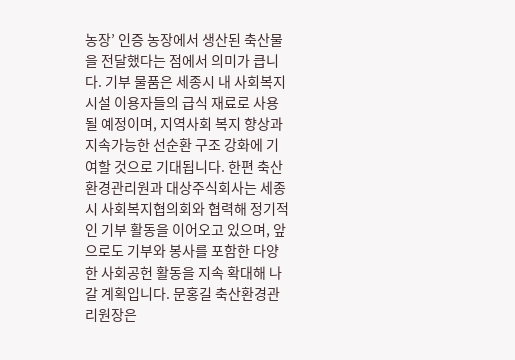농장’ 인증 농장에서 생산된 축산물을 전달했다는 점에서 의미가 큽니다. 기부 물품은 세종시 내 사회복지시설 이용자들의 급식 재료로 사용될 예정이며, 지역사회 복지 향상과 지속가능한 선순환 구조 강화에 기여할 것으로 기대됩니다. 한편 축산환경관리원과 대상주식회사는 세종시 사회복지협의회와 협력해 정기적인 기부 활동을 이어오고 있으며, 앞으로도 기부와 봉사를 포함한 다양한 사회공헌 활동을 지속 확대해 나갈 계획입니다. 문홍길 축산환경관리원장은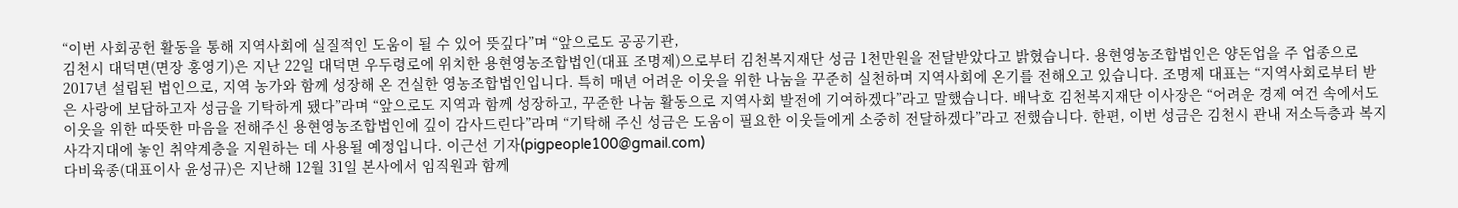“이번 사회공헌 활동을 통해 지역사회에 실질적인 도움이 될 수 있어 뜻깊다”며 “앞으로도 공공기관,
김천시 대덕면(면장 홍영기)은 지난 22일 대덕면 우두령로에 위치한 용현영농조합법인(대표 조명제)으로부터 김천복지재단 성금 1천만원을 전달받았다고 밝혔습니다. 용현영농조합법인은 양돈업을 주 업종으로 2017년 설립된 법인으로, 지역 농가와 함께 성장해 온 건실한 영농조합법인입니다. 특히 매년 어려운 이웃을 위한 나눔을 꾸준히 실천하며 지역사회에 온기를 전해오고 있습니다. 조명제 대표는 “지역사회로부터 받은 사랑에 보답하고자 성금을 기탁하게 됐다”라며 “앞으로도 지역과 함께 성장하고, 꾸준한 나눔 활동으로 지역사회 발전에 기여하겠다”라고 말했습니다. 배낙호 김천복지재단 이사장은 “어려운 경제 여건 속에서도 이웃을 위한 따뜻한 마음을 전해주신 용현영농조합법인에 깊이 감사드린다”라며 “기탁해 주신 성금은 도움이 필요한 이웃들에게 소중히 전달하겠다”라고 전했습니다. 한편, 이번 성금은 김천시 관내 저소득층과 복지 사각지대에 놓인 취약계층을 지원하는 데 사용될 예정입니다. 이근선 기자(pigpeople100@gmail.com)
다비육종(대표이사 윤성규)은 지난해 12월 31일 본사에서 임직원과 함께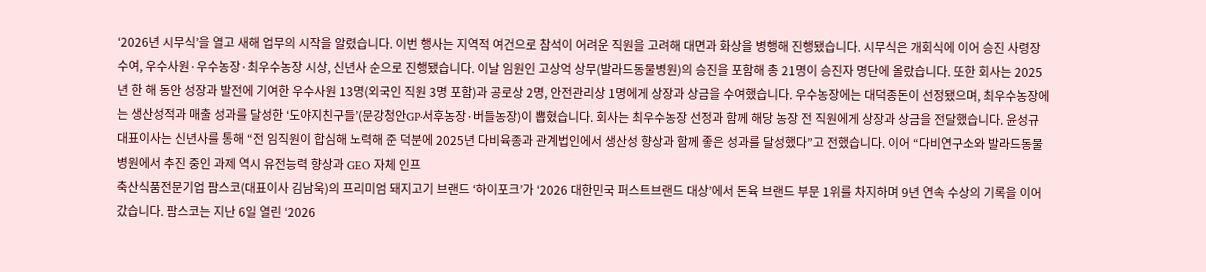‘2026년 시무식’을 열고 새해 업무의 시작을 알렸습니다. 이번 행사는 지역적 여건으로 참석이 어려운 직원을 고려해 대면과 화상을 병행해 진행됐습니다. 시무식은 개회식에 이어 승진 사령장 수여, 우수사원·우수농장·최우수농장 시상, 신년사 순으로 진행됐습니다. 이날 임원인 고상억 상무(발라드동물병원)의 승진을 포함해 총 21명이 승진자 명단에 올랐습니다. 또한 회사는 2025년 한 해 동안 성장과 발전에 기여한 우수사원 13명(외국인 직원 3명 포함)과 공로상 2명, 안전관리상 1명에게 상장과 상금을 수여했습니다. 우수농장에는 대덕종돈이 선정됐으며, 최우수농장에는 생산성적과 매출 성과를 달성한 ‘도야지친구들’(문강청안GP·서후농장·버들농장)이 뽑혔습니다. 회사는 최우수농장 선정과 함께 해당 농장 전 직원에게 상장과 상금을 전달했습니다. 윤성규 대표이사는 신년사를 통해 “전 임직원이 합심해 노력해 준 덕분에 2025년 다비육종과 관계법인에서 생산성 향상과 함께 좋은 성과를 달성했다”고 전했습니다. 이어 “다비연구소와 발라드동물병원에서 추진 중인 과제 역시 유전능력 향상과 GEO 자체 인프
축산식품전문기업 팜스코(대표이사 김남욱)의 프리미엄 돼지고기 브랜드 ‘하이포크’가 ‘2026 대한민국 퍼스트브랜드 대상’에서 돈육 브랜드 부문 1위를 차지하며 9년 연속 수상의 기록을 이어갔습니다. 팜스코는 지난 6일 열린 ‘2026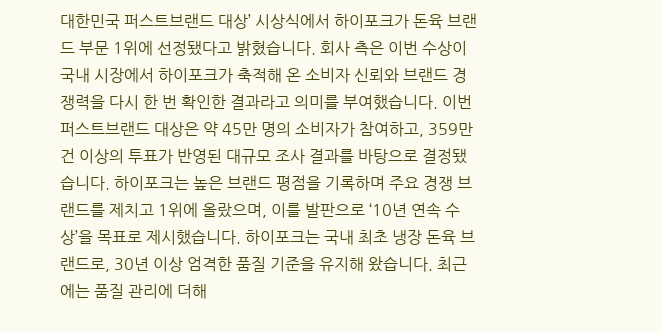대한민국 퍼스트브랜드 대상’ 시상식에서 하이포크가 돈육 브랜드 부문 1위에 선정됐다고 밝혔습니다. 회사 측은 이번 수상이 국내 시장에서 하이포크가 축적해 온 소비자 신뢰와 브랜드 경쟁력을 다시 한 번 확인한 결과라고 의미를 부여했습니다. 이번 퍼스트브랜드 대상은 약 45만 명의 소비자가 참여하고, 359만 건 이상의 투표가 반영된 대규모 조사 결과를 바탕으로 결정됐습니다. 하이포크는 높은 브랜드 평점을 기록하며 주요 경쟁 브랜드를 제치고 1위에 올랐으며, 이를 발판으로 ‘10년 연속 수상’을 목표로 제시했습니다. 하이포크는 국내 최초 냉장 돈육 브랜드로, 30년 이상 엄격한 품질 기준을 유지해 왔습니다. 최근에는 품질 관리에 더해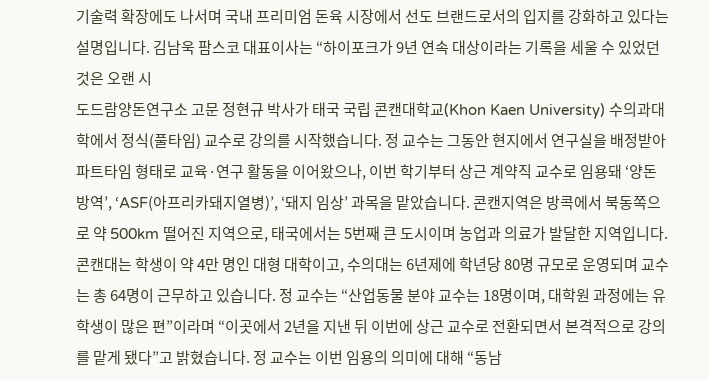기술력 확장에도 나서며 국내 프리미엄 돈육 시장에서 선도 브랜드로서의 입지를 강화하고 있다는 설명입니다. 김남욱 팜스코 대표이사는 “하이포크가 9년 연속 대상이라는 기록을 세울 수 있었던 것은 오랜 시
도드람양돈연구소 고문 정현규 박사가 태국 국립 콘캔대학교(Khon Kaen University) 수의과대학에서 정식(풀타임) 교수로 강의를 시작했습니다. 정 교수는 그동안 현지에서 연구실을 배정받아 파트타임 형태로 교육·연구 활동을 이어왔으나, 이번 학기부터 상근 계약직 교수로 임용돼 ‘양돈 방역’, ‘ASF(아프리카돼지열병)’, ‘돼지 임상’ 과목을 맡았습니다. 콘캔지역은 방콕에서 북동쪽으로 약 500km 떨어진 지역으로, 태국에서는 5번째 큰 도시이며 농업과 의료가 발달한 지역입니다. 콘캔대는 학생이 약 4만 명인 대형 대학이고, 수의대는 6년제에 학년당 80명 규모로 운영되며 교수는 총 64명이 근무하고 있습니다. 정 교수는 “산업동물 분야 교수는 18명이며, 대학원 과정에는 유학생이 많은 편”이라며 “이곳에서 2년을 지낸 뒤 이번에 상근 교수로 전환되면서 본격적으로 강의를 맡게 됐다”고 밝혔습니다. 정 교수는 이번 임용의 의미에 대해 “동남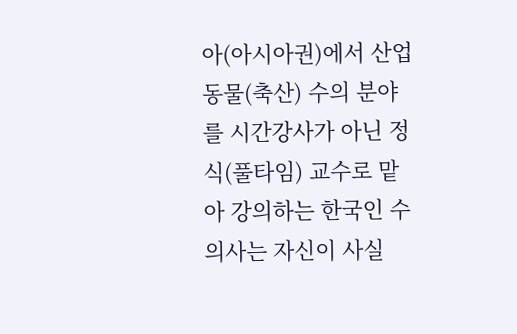아(아시아권)에서 산업동물(축산) 수의 분야를 시간강사가 아닌 정식(풀타임) 교수로 맡아 강의하는 한국인 수의사는 자신이 사실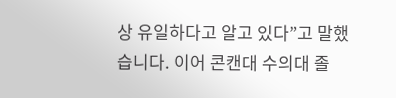상 유일하다고 알고 있다”고 말했습니다. 이어 콘캔대 수의대 졸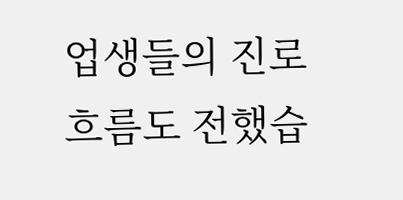업생들의 진로 흐름도 전했습